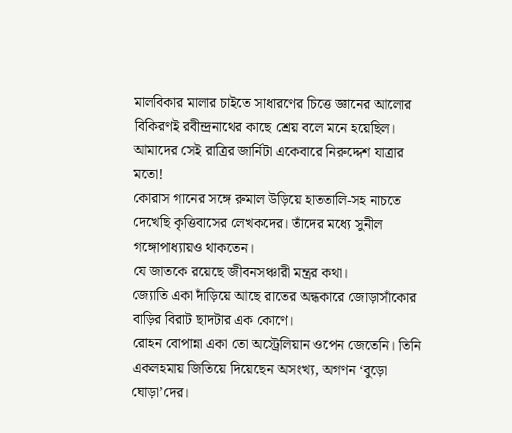মালবিকার মালার চাইতে সাধারণের চিত্তে জ্ঞানের আলোর বিকিরণই রবীন্দ্রনাথের কাছে শ্রেয় বলে মনে হয়েছিল।
আমাদের সেই রাত্রির জার্নিটা একেবারে নিরুদ্দেশ যাত্রার মতো!
কোরাস গানের সঙ্গে রুমাল উড়িয়ে হাততালি-সহ নাচতে দেখেছি কৃত্তিবাসের লেখকদের। তাঁদের মধ্যে সুনীল গঙ্গোপাধ্যায়ও থাকতেন।
যে জাতকে রয়েছে জীবনসঞ্চারী মন্ত্রর কথা।
জ্যোতি একা দাঁড়িয়ে আছে রাতের অন্ধকারে জোড়াসাঁকোর বাড়ির বিরাট ছাদটার এক কোণে।
রোহন বোপান্না একা তো অস্ট্রেলিয়ান ওপেন জেতেনি। তিনি একলহমায় জিতিয়ে দিয়েছেন অসংখ্য, অগণন ‘বুড়ো ঘোড়া’দের।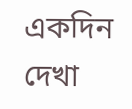একদিন দেখা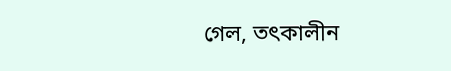গেল, তৎকালীন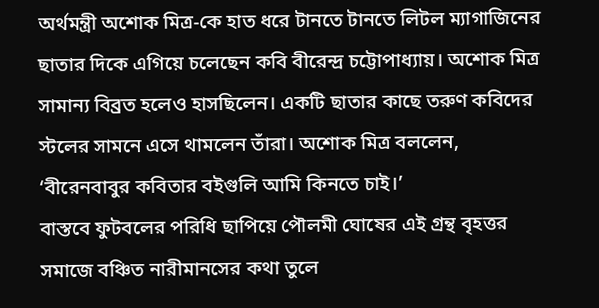অর্থমন্ত্রী অশোক মিত্র-কে হাত ধরে টানতে টানতে লিটল ম্যাগাজিনের ছাতার দিকে এগিয়ে চলেছেন কবি বীরেন্দ্র চট্টোপাধ্যায়। অশোক মিত্র সামান্য বিব্রত হলেও হাসছিলেন। একটি ছাতার কাছে তরুণ কবিদের স্টলের সামনে এসে থামলেন তাঁরা। অশোক মিত্র বললেন, ‘বীরেনবাবুর কবিতার বইগুলি আমি কিনতে চাই।’
বাস্তবে ফুটবলের পরিধি ছাপিয়ে পৌলমী ঘোষের এই গ্রন্থ বৃহত্তর সমাজে বঞ্চিত নারীমানসের কথা তুলে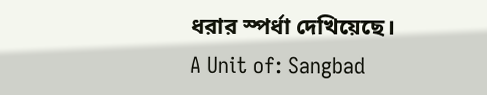ধরার স্পর্ধা দেখিয়েছে।
A Unit of: Sangbad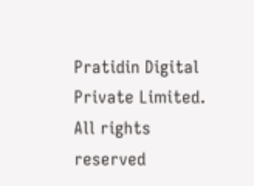Pratidin Digital Private Limited. All rights reserved